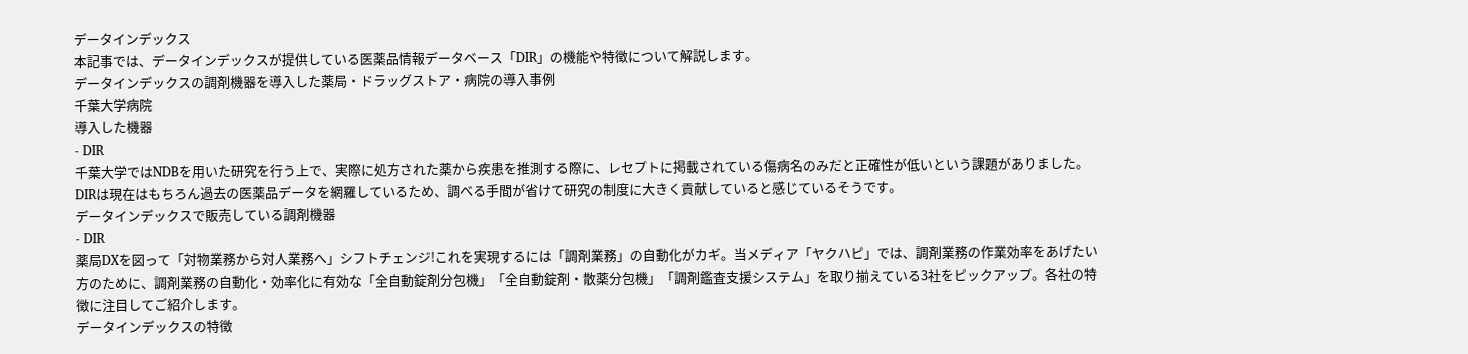データインデックス
本記事では、データインデックスが提供している医薬品情報データベース「DIR」の機能や特徴について解説します。
データインデックスの調剤機器を導入した薬局・ドラッグストア・病院の導入事例
千葉大学病院
導入した機器
- DIR
千葉大学ではNDBを用いた研究を行う上で、実際に処方された薬から疾患を推測する際に、レセプトに掲載されている傷病名のみだと正確性が低いという課題がありました。DIRは現在はもちろん過去の医薬品データを網羅しているため、調べる手間が省けて研究の制度に大きく貢献していると感じているそうです。
データインデックスで販売している調剤機器
- DIR
薬局DXを図って「対物業務から対人業務へ」シフトチェンジ!これを実現するには「調剤業務」の自動化がカギ。当メディア「ヤクハピ」では、調剤業務の作業効率をあげたい方のために、調剤業務の自動化・効率化に有効な「全自動錠剤分包機」「全自動錠剤・散薬分包機」「調剤鑑査支援システム」を取り揃えている3社をピックアップ。各社の特徴に注目してご紹介します。
データインデックスの特徴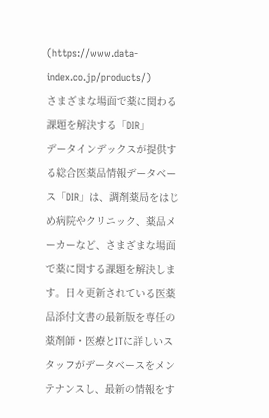(https://www.data-index.co.jp/products/)
さまざまな場面で薬に関わる課題を解決する「DIR」
データインデックスが提供する総合医薬品情報データベース「DIR」は、調剤薬局をはじめ病院やクリニック、薬品メーカーなど、さまざまな場面で薬に関する課題を解決します。日々更新されている医薬品添付文書の最新版を専任の薬剤師・医療とITに詳しいスタッフがデータベースをメンテナンスし、最新の情報をす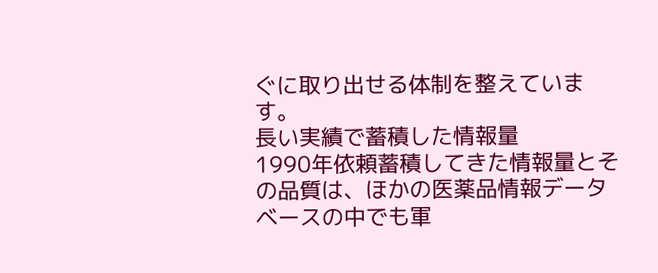ぐに取り出せる体制を整えています。
長い実績で蓄積した情報量
1990年依頼蓄積してきた情報量とその品質は、ほかの医薬品情報データベースの中でも軍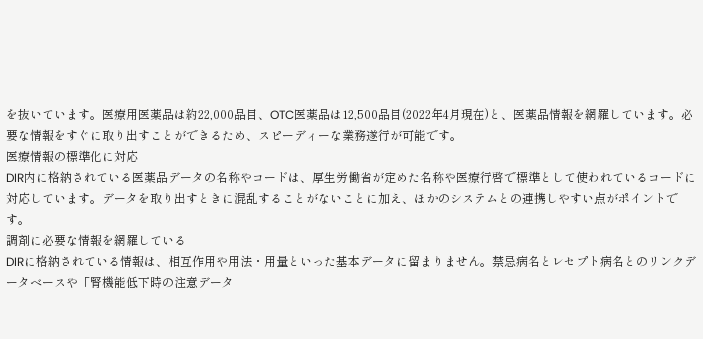を抜いています。医療用医薬品は約22,000品目、OTC医薬品は12,500品目(2022年4月現在)と、医薬品情報を網羅しています。必要な情報をすぐに取り出すことができるため、スピーディーな業務遂行が可能です。
医療情報の標準化に対応
DIR内に格納されている医薬品データの名称やコードは、厚生労働省が定めた名称や医療行啓で標準として使われているコードに対応しています。データを取り出すときに混乱することがないことに加え、ほかのシステムとの連携しやすい点がポイントです。
調剤に必要な情報を網羅している
DIRに格納されている情報は、相互作用や用法・用量といった基本データに留まりません。禁忌病名とレセプト病名とのリンクデータベースや「腎機能低下時の注意データ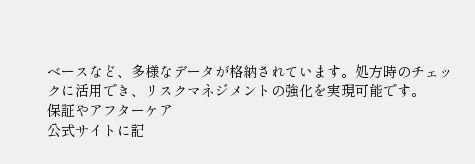ベースなど、多様なデータが格納されています。処方時のチェックに活用でき、リスクマネジメントの強化を実現可能です。
保証やアフターケア
公式サイトに記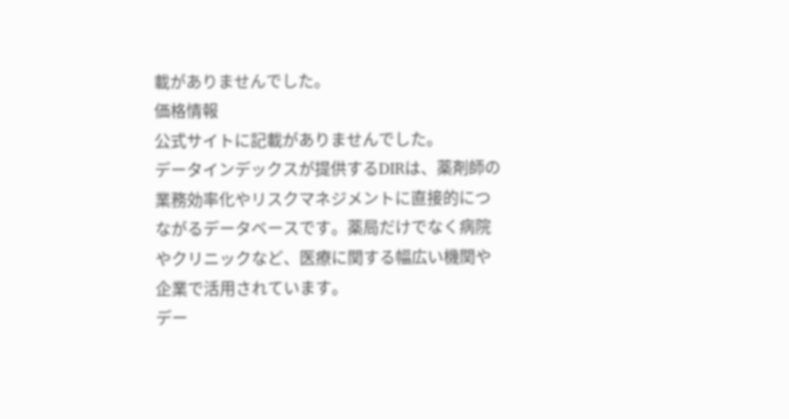載がありませんでした。
価格情報
公式サイトに記載がありませんでした。
データインデックスが提供するDIRは、薬剤師の業務効率化やリスクマネジメントに直接的につながるデータベースです。薬局だけでなく病院やクリニックなど、医療に関する幅広い機関や企業で活用されています。
デー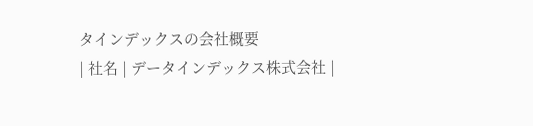タインデックスの会社概要
| 社名 | データインデックス株式会社 |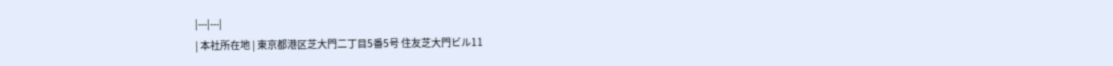|---|---|
| 本社所在地 | 東京都港区芝大門二丁目5番5号 住友芝大門ビル11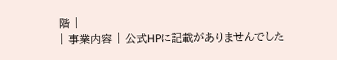階 |
| 事業内容 | 公式HPに記載がありませんでした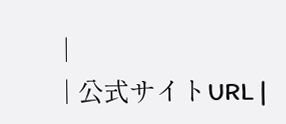|
| 公式サイトURL |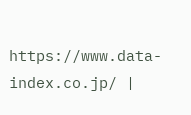https://www.data-index.co.jp/ |